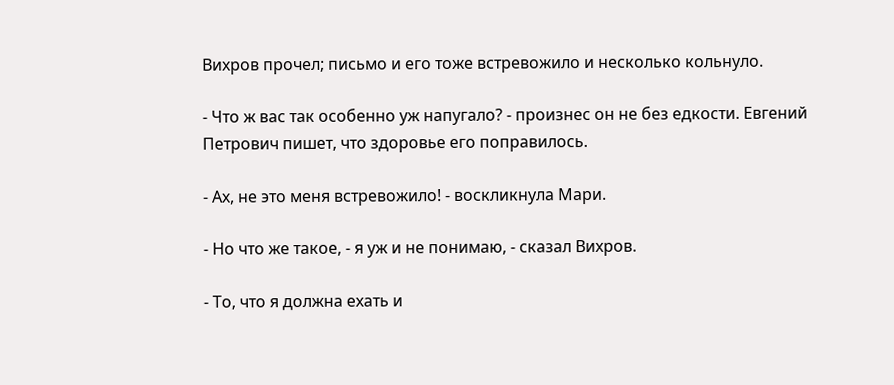Вихров прочел; письмо и его тоже встревожило и несколько кольнуло.

- Что ж вас так особенно уж напугало? - произнес он не без едкости. Евгений Петрович пишет, что здоровье его поправилось.

- Ах, не это меня встревожило! - воскликнула Мари.

- Но что же такое, - я уж и не понимаю, - сказал Вихров.

- То, что я должна ехать и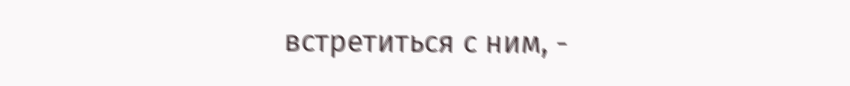встретиться с ним, -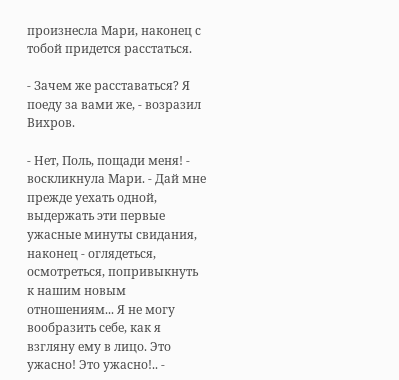произнесла Мари, наконец с тобой придется расстаться.

- Зачем же расставаться? Я поеду за вами же, - возразил Вихров.

- Нет, Поль, пощади меня! - воскликнула Мари. - Дай мне прежде уехать одной, выдержать эти первые ужасные минуты свидания, наконец - оглядеться, осмотреться, попривыкнуть к нашим новым отношениям... Я не могу вообразить себе, как я взгляну ему в лицо. Это ужасно! Это ужасно!.. -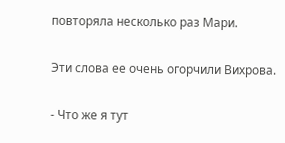повторяла несколько раз Мари.

Эти слова ее очень огорчили Вихрова.

- Что же я тут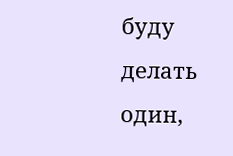буду делать один,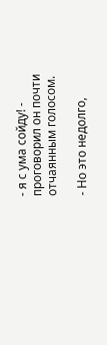- я с ума сойду! - проговорил он почти отчаянным голосом.

- Но это недолго,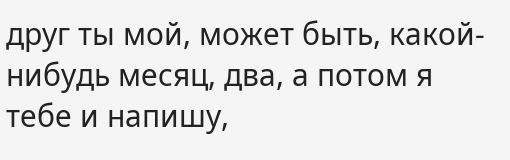друг ты мой, может быть, какой-нибудь месяц, два, а потом я тебе и напишу,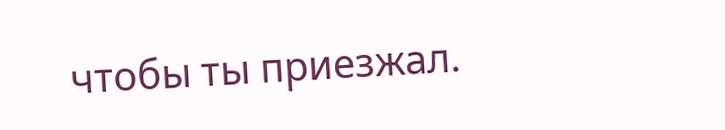чтобы ты приезжал.